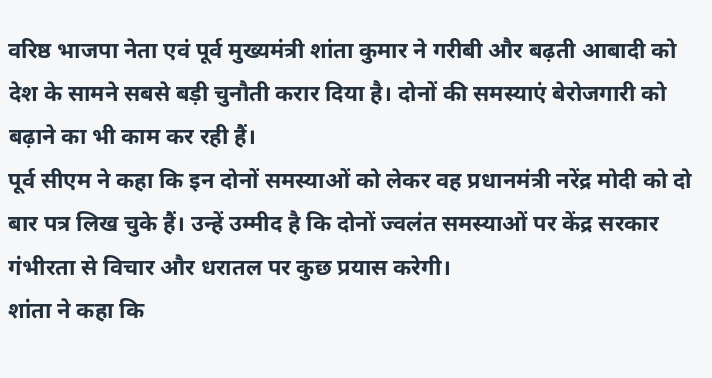वरिष्ठ भाजपा नेता एवं पूर्व मुख्यमंत्री शांता कुमार ने गरीबी और बढ़ती आबादी को देश के सामने सबसे बड़ी चुनौती करार दिया है। दोनों की समस्याएं बेरोजगारी को बढ़ाने का भी काम कर रही हैं।
पूर्व सीएम ने कहा कि इन दोनों समस्याओं को लेकर वह प्रधानमंत्री नरेंद्र मोदी को दो बार पत्र लिख चुके हैं। उन्हें उम्मीद है कि दोनों ज्वलंत समस्याओं पर केंद्र सरकार गंभीरता से विचार और धरातल पर कुछ प्रयास करेगी।
शांता ने कहा कि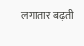लगातार बढ़ती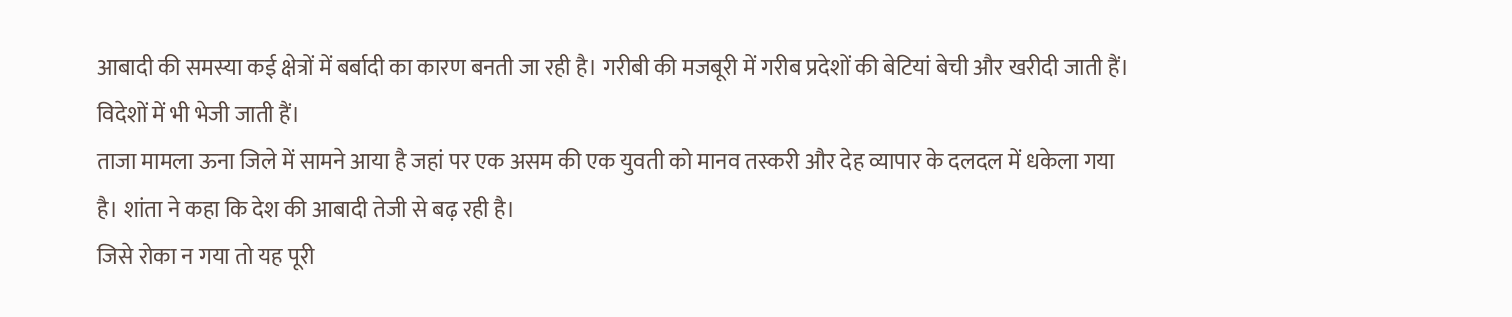आबादी की समस्या कई क्षेत्रों में बर्बादी का कारण बनती जा रही है। गरीबी की मजबूरी में गरीब प्रदेशों की बेटियां बेची और खरीदी जाती हैं। विदेशों में भी भेजी जाती हैं।
ताजा मामला ऊना जिले में सामने आया है जहां पर एक असम की एक युवती को मानव तस्करी और देह व्यापार के दलदल में धकेला गया है। शांता ने कहा कि देश की आबादी तेजी से बढ़ रही है।
जिसे रोका न गया तो यह पूरी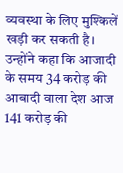व्यवस्था के लिए मुश्किलें खड़ी कर सकती है। उन्होंने कहा कि आजादी के समय 34 करोड़ की आबादी वाला देश आज 141 करोड़ की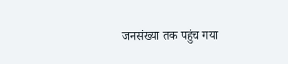जनसंख्या तक पहुंच गया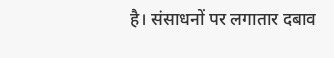है। संसाधनों पर लगातार दबाव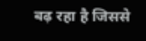बढ़ रहा है जिससे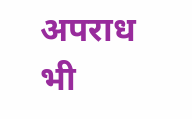अपराध भी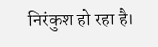निरंकुश हो रहा है।